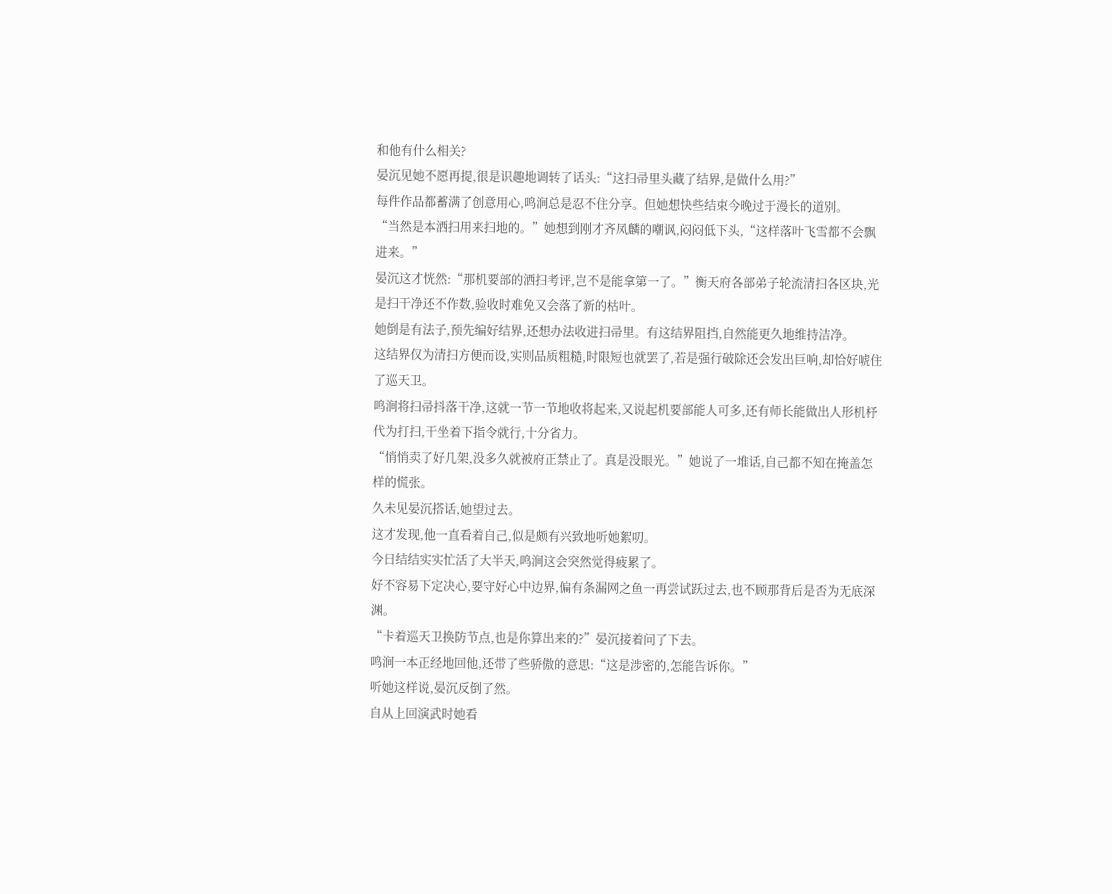和他有什么相关?
晏沉见她不愿再提,很是识趣地调转了话头:“这扫帚里头藏了结界,是做什么用?”
每件作品都蓄满了创意用心,鸣涧总是忍不住分享。但她想快些结束今晚过于漫长的道别。
“当然是本洒扫用来扫地的。”她想到刚才齐凤麟的嘲讽,闷闷低下头,“这样落叶飞雪都不会飘进来。”
晏沉这才恍然:“那机要部的洒扫考评,岂不是能拿第一了。”衡天府各部弟子轮流清扫各区块,光是扫干净还不作数,验收时难免又会落了新的枯叶。
她倒是有法子,预先编好结界,还想办法收进扫帚里。有这结界阻挡,自然能更久地维持洁净。
这结界仅为清扫方便而设,实则品质粗糙,时限短也就罢了,若是强行破除还会发出巨响,却恰好唬住了巡天卫。
鸣涧将扫帚抖落干净,这就一节一节地收将起来,又说起机要部能人可多,还有师长能做出人形机杼代为打扫,干坐着下指令就行,十分省力。
“悄悄卖了好几架,没多久就被府正禁止了。真是没眼光。”她说了一堆话,自己都不知在掩盖怎样的慌张。
久未见晏沉搭话,她望过去。
这才发现,他一直看着自己,似是颇有兴致地听她絮叨。
今日结结实实忙活了大半天,鸣涧这会突然觉得疲累了。
好不容易下定决心,要守好心中边界,偏有条漏网之鱼一再尝试跃过去,也不顾那背后是否为无底深渊。
“卡着巡天卫换防节点,也是你算出来的?”晏沉接着问了下去。
鸣涧一本正经地回他,还带了些骄傲的意思:“这是涉密的,怎能告诉你。”
听她这样说,晏沉反倒了然。
自从上回演武时她看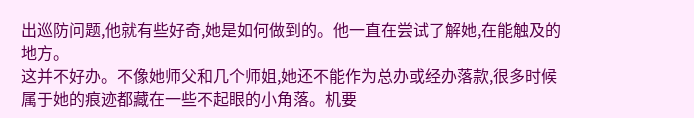出巡防问题,他就有些好奇,她是如何做到的。他一直在尝试了解她,在能触及的地方。
这并不好办。不像她师父和几个师姐,她还不能作为总办或经办落款,很多时候属于她的痕迹都藏在一些不起眼的小角落。机要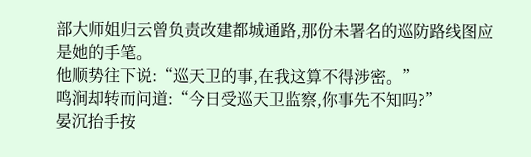部大师姐归云曾负责改建都城通路,那份未署名的巡防路线图应是她的手笔。
他顺势往下说:“巡天卫的事,在我这算不得涉密。”
鸣涧却转而问道:“今日受巡天卫监察,你事先不知吗?”
晏沉抬手按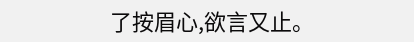了按眉心,欲言又止。